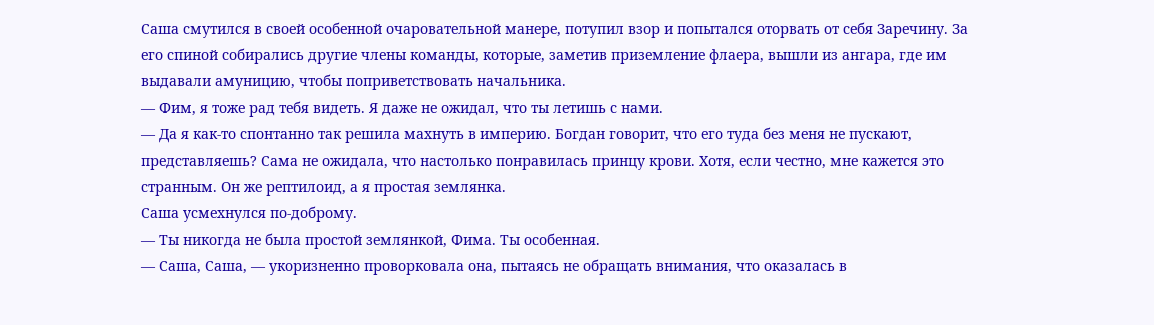Саша смутился в своей особенной очаровательной манере, потупил взор и попытался оторвать от себя Заречину. За его спиной собирались другие члены команды, которые, заметив приземление флаера, вышли из ангара, где им выдавали амуницию, чтобы поприветствовать начальника.
— Фим, я тоже рад тебя видеть. Я даже не ожидал, что ты летишь с нами.
— Да я как-то спонтанно так решила махнуть в империю. Богдан говорит, что его туда без меня не пускают, представляешь? Сама не ожидала, что настолько понравилась принцу крови. Хотя, если честно, мне кажется это странным. Он же рептилоид, а я простая землянка.
Саша усмехнулся по-доброму.
— Ты никогда не была простой землянкой, Фима. Ты особенная.
— Саша, Саша, — укоризненно проворковала она, пытаясь не обращать внимания, что оказалась в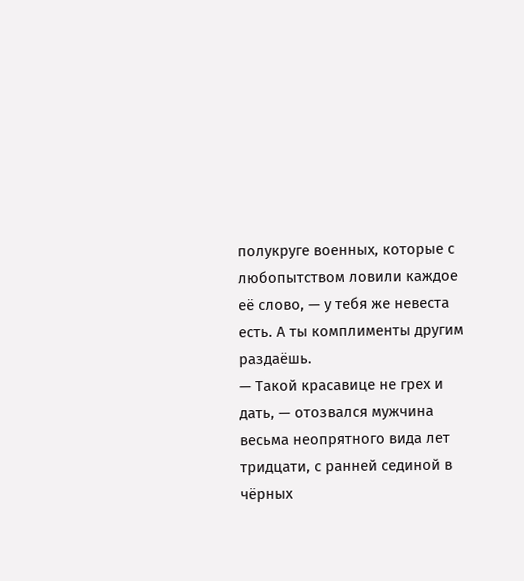полукруге военных, которые с любопытством ловили каждое её слово, — у тебя же невеста есть. А ты комплименты другим раздаёшь.
— Такой красавице не грех и дать, — отозвался мужчина весьма неопрятного вида лет тридцати, с ранней сединой в чёрных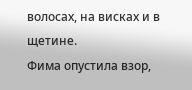волосах, на висках и в щетине.
Фима опустила взор,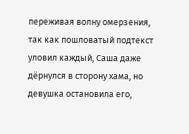переживая волну омерзения, так как пошловатый подтекст уловил каждый, Саша даже дёрнулся в сторону хама, но девушка остановила его,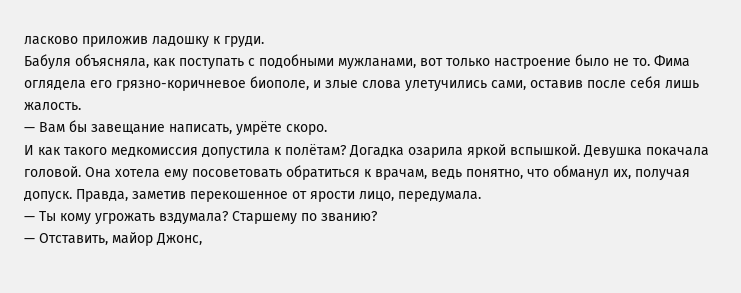ласково приложив ладошку к груди.
Бабуля объясняла, как поступать с подобными мужланами, вот только настроение было не то. Фима оглядела его грязно-коричневое биополе, и злые слова улетучились сами, оставив после себя лишь жалость.
— Вам бы завещание написать, умрёте скоро.
И как такого медкомиссия допустила к полётам? Догадка озарила яркой вспышкой. Девушка покачала головой. Она хотела ему посоветовать обратиться к врачам, ведь понятно, что обманул их, получая допуск. Правда, заметив перекошенное от ярости лицо, передумала.
— Ты кому угрожать вздумала? Старшему по званию?
— Отставить, майор Джонс,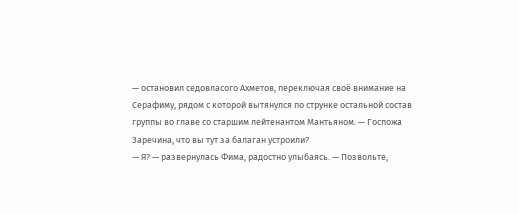— остановил седовласого Ахметов, переключая своё внимание на Серафиму, рядом с которой вытянулся по струнке остальной состав группы во главе со старшим лейтенантом Мантьяном. — Госпожа Заречина, что вы тут за балаган устроили?
— Я? — развернулась Фима, радостно улыбаясь. — Позвольте,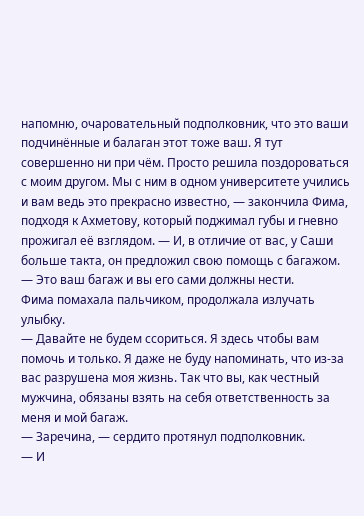напомню, очаровательный подполковник, что это ваши подчинённые и балаган этот тоже ваш. Я тут совершенно ни при чём. Просто решила поздороваться с моим другом. Мы с ним в одном университете учились и вам ведь это прекрасно известно, — закончила Фима, подходя к Ахметову, который поджимал губы и гневно прожигал её взглядом. — И, в отличие от вас, у Саши больше такта, он предложил свою помощь с багажом.
— Это ваш багаж и вы его сами должны нести.
Фима помахала пальчиком, продолжала излучать улыбку.
— Давайте не будем ссориться. Я здесь чтобы вам помочь и только. Я даже не буду напоминать, что из-за вас разрушена моя жизнь. Так что вы, как честный мужчина, обязаны взять на себя ответственность за меня и мой багаж.
— Заречина, — сердито протянул подполковник.
— И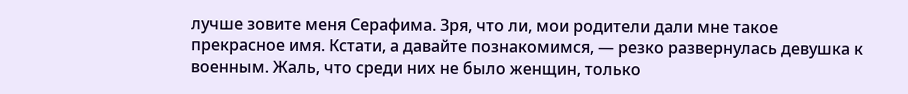лучше зовите меня Серафима. Зря, что ли, мои родители дали мне такое прекрасное имя. Кстати, а давайте познакомимся, — резко развернулась девушка к военным. Жаль, что среди них не было женщин, только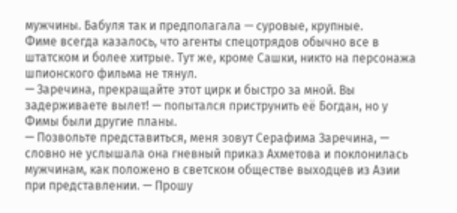мужчины. Бабуля так и предполагала — суровые, крупные.
Фиме всегда казалось, что агенты спецотрядов обычно все в штатском и более хитрые. Тут же, кроме Сашки, никто на персонажа шпионского фильма не тянул.
— Заречина, прекращайте этот цирк и быстро за мной. Вы задерживаете вылет! — попытался приструнить её Богдан, но у Фимы были другие планы.
— Позвольте представиться, меня зовут Серафима Заречина, — словно не услышала она гневный приказ Ахметова и поклонилась мужчинам, как положено в светском обществе выходцев из Азии при представлении. — Прошу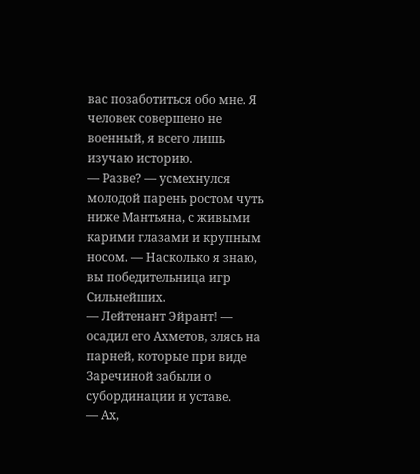вас позаботиться обо мне. Я человек совершено не военный, я всего лишь изучаю историю.
— Разве? — усмехнулся молодой парень ростом чуть ниже Мантьяна, с живыми карими глазами и крупным носом. — Насколько я знаю, вы победительница игр Сильнейших.
— Лейтенант Эйрант! — осадил его Ахметов, злясь на парней, которые при виде Заречиной забыли о субординации и уставе.
— Ах,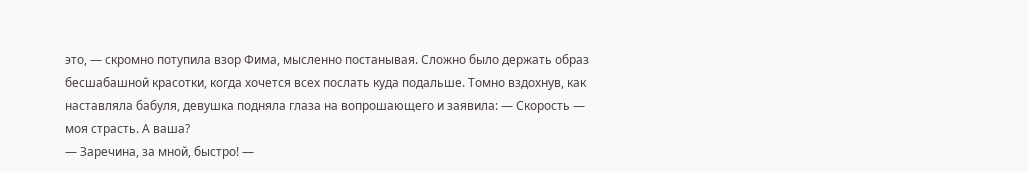это, — скромно потупила взор Фима, мысленно постанывая. Сложно было держать образ бесшабашной красотки, когда хочется всех послать куда подальше. Томно вздохнув, как наставляла бабуля, девушка подняла глаза на вопрошающего и заявила: — Скорость — моя страсть. А ваша?
— Заречина, за мной, быстро! —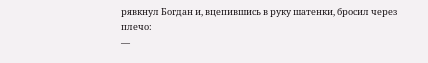рявкнул Богдан и, вцепившись в руку шатенки, бросил через плечо:
—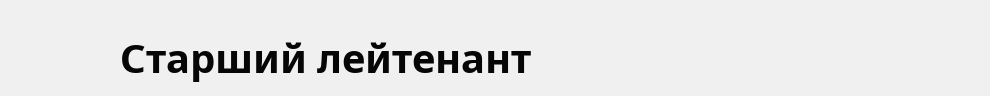Старший лейтенант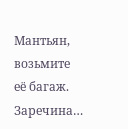Мантьян, возьмите её багаж. Заречина…